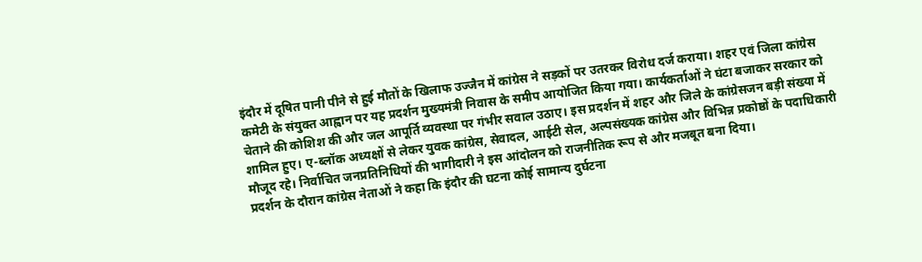इंदौर में दूषित पानी पीने से हुई मौतों के खिलाफ उज्जैन में कांग्रेस ने सड़कों पर उतरकर विरोध दर्ज कराया। शहर एवं जिला कांग्रेस कमेटी के संयुक्त आह्वान पर यह प्रदर्शन मुख्यमंत्री निवास के समीप आयोजित किया गया। कार्यकर्ताओं ने घंटा बजाकर सरकार को चेताने की कोशिश की और जल आपूर्ति व्यवस्था पर गंभीर सवाल उठाए। इस प्रदर्शन में शहर और जिले के कांग्रेसजन बड़ी संख्या में शामिल हुए। ए-ब्लॉक अध्यक्षों से लेकर युवक कांग्रेस, सेवादल, आईटी सेल, अल्पसंख्यक कांग्रेस और विभिन्न प्रकोष्ठों के पदाधिकारी मौजूद रहे। निर्वाचित जनप्रतिनिधियों की भागीदारी ने इस आंदोलन को राजनीतिक रूप से और मजबूत बना दिया।
प्रदर्शन के दौरान कांग्रेस नेताओं ने कहा कि इंदौर की घटना कोई सामान्य दुर्घटना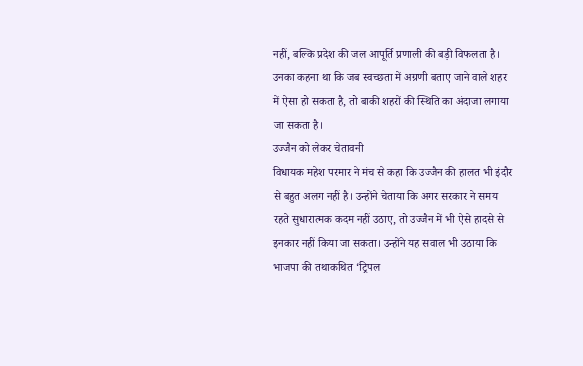नहीं, बल्कि प्रदेश की जल आपूर्ति प्रणाली की बड़ी विफलता है। उनका कहना था कि जब स्वच्छता में अग्रणी बताए जाने वाले शहर में ऐसा हो सकता है, तो बाकी शहरों की स्थिति का अंदाजा लगाया जा सकता है।
उज्जैन को लेकर चेतावनी
विधायक महेश परमार ने मंच से कहा कि उज्जैन की हालत भी इंदौर से बहुत अलग नहीं है। उन्होंने चेताया कि अगर सरकार ने समय रहते सुधारात्मक कदम नहीं उठाए, तो उज्जैन में भी ऐसे हादसे से इनकार नहीं किया जा सकता। उन्होंने यह सवाल भी उठाया कि भाजपा की तथाकथित ‘ट्रिपल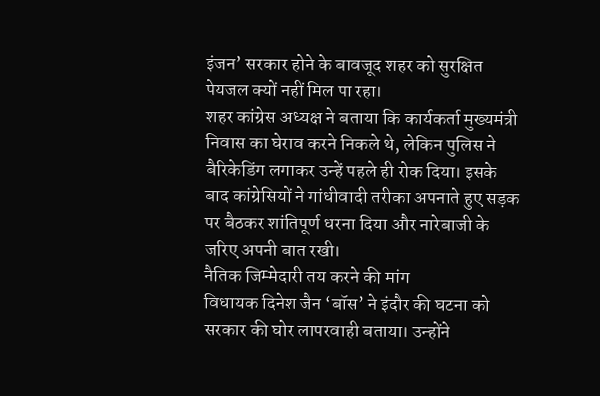इंजन’ सरकार होने के बावजूद शहर को सुरक्षित पेयजल क्यों नहीं मिल पा रहा।
शहर कांग्रेस अध्यक्ष ने बताया कि कार्यकर्ता मुख्यमंत्री निवास का घेराव करने निकले थे, लेकिन पुलिस ने बैरिकेडिंग लगाकर उन्हें पहले ही रोक दिया। इसके बाद कांग्रेसियों ने गांधीवादी तरीका अपनाते हुए सड़क पर बैठकर शांतिपूर्ण धरना दिया और नारेबाजी के जरिए अपनी बात रखी।
नैतिक जिम्मेदारी तय करने की मांग
विधायक दिनेश जैन ‘बॉस’ ने इंदौर की घटना को सरकार की घोर लापरवाही बताया। उन्होंने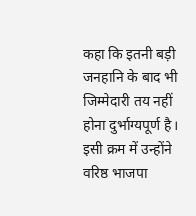कहा कि इतनी बड़ी जनहानि के बाद भी जिम्मेदारी तय नहीं होना दुर्भाग्यपूर्ण है। इसी क्रम में उन्होंने वरिष्ठ भाजपा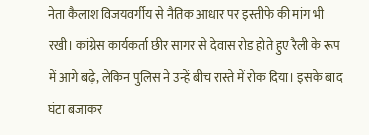नेता कैलाश विजयवर्गीय से नैतिक आधार पर इस्तीफे की मांग भी रखी। कांग्रेस कार्यकर्ता छीर सागर से देवास रोड होते हुए रैली के रूप में आगे बढ़े, लेकिन पुलिस ने उन्हें बीच रास्ते में रोक दिया। इसके बाद घंटा बजाकर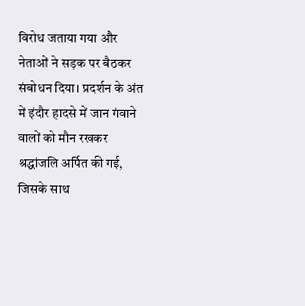विरोध जताया गया और नेताओं ने सड़क पर बैठकर संबोधन दिया। प्रदर्शन के अंत में इंदौर हादसे में जान गंवाने वालों को मौन रखकर श्रद्धांजलि अर्पित की गई, जिसके साथ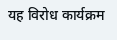यह विरोध कार्यक्रम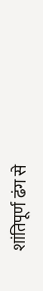शांतिपूर्ण ढंग से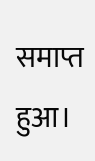समाप्त हुआ।